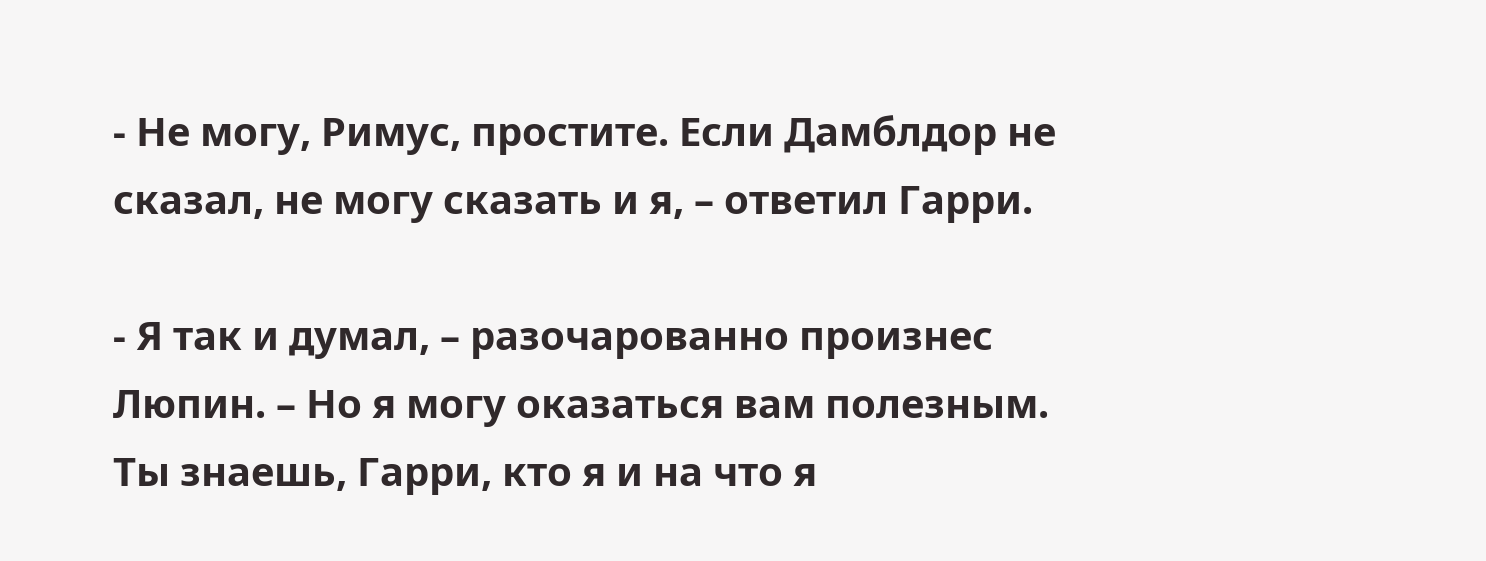- Не могу, Римус, простите. Если Дамблдор не сказал, не могу сказать и я, – ответил Гарри.

- Я так и думал, – разочарованно произнес Люпин. – Но я могу оказаться вам полезным. Ты знаешь, Гарри, кто я и на что я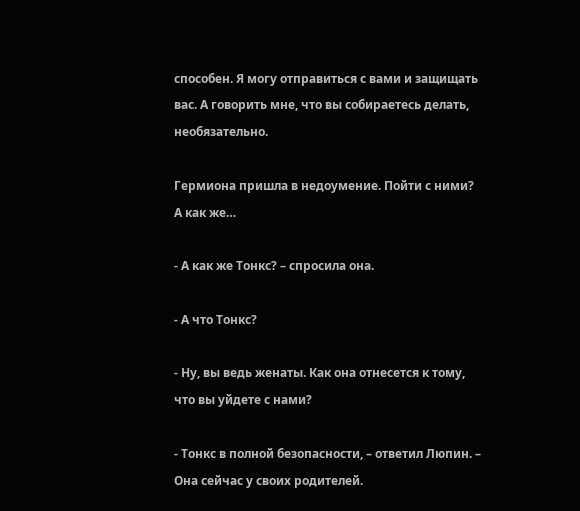способен. Я могу отправиться с вами и защищать вас. А говорить мне, что вы собираетесь делать, необязательно.

Гермиона пришла в недоумение. Пойти с ними? А как же…

- А как же Тонкс? – спросила она.

- А что Тонкс?

- Ну, вы ведь женаты. Как она отнесется к тому, что вы уйдете с нами?

- Тонкс в полной безопасности, – ответил Люпин. – Она сейчас у своих родителей.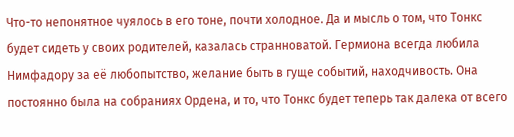Что-то непонятное чуялось в его тоне, почти холодное. Да и мысль о том, что Тонкс будет сидеть у своих родителей, казалась странноватой. Гермиона всегда любила Нимфадору за её любопытство, желание быть в гуще событий, находчивость. Она постоянно была на собраниях Ордена, и то, что Тонкс будет теперь так далека от всего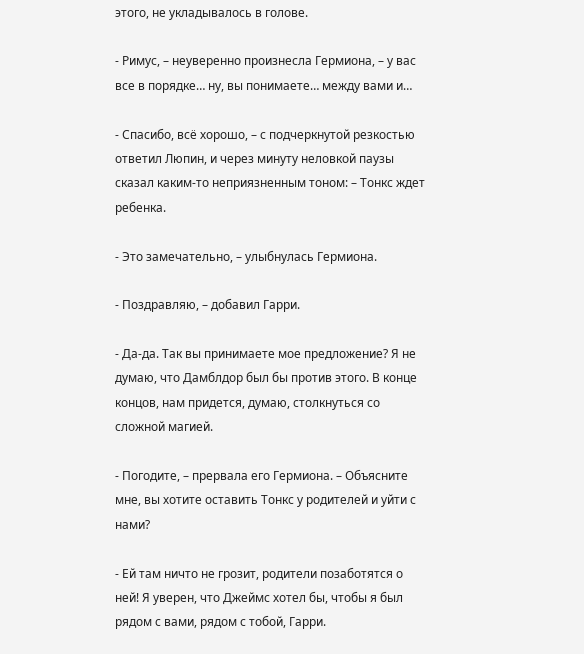этого, не укладывалось в голове.

- Римус, – неуверенно произнесла Гермиона, – у вас все в порядке… ну, вы понимаете… между вами и…

- Спасибо, всё хорошо, – с подчеркнутой резкостью ответил Люпин, и через минуту неловкой паузы сказал каким-то неприязненным тоном: – Тонкс ждет ребенка.

- Это замечательно, – улыбнулась Гермиона.

- Поздравляю, – добавил Гарри.

- Да-да. Так вы принимаете мое предложение? Я не думаю, что Дамблдор был бы против этого. В конце концов, нам придется, думаю, столкнуться со сложной магией.

- Погодите, – прервала его Гермиона. – Объясните мне, вы хотите оставить Тонкс у родителей и уйти с нами?

- Ей там ничто не грозит, родители позаботятся о ней! Я уверен, что Джеймс хотел бы, чтобы я был рядом с вами, рядом с тобой, Гарри.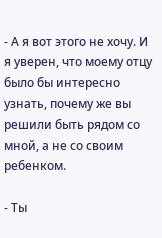- А я вот этого не хочу. И я уверен, что моему отцу было бы интересно узнать, почему же вы решили быть рядом со мной, а не со своим ребенком.

- Ты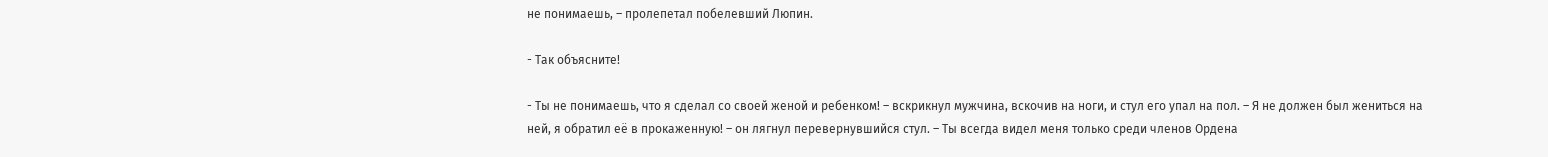не понимаешь, – пролепетал побелевший Люпин.

- Так объясните!

- Ты не понимаешь, что я сделал со своей женой и ребенком! – вскрикнул мужчина, вскочив на ноги, и стул его упал на пол. – Я не должен был жениться на ней, я обратил её в прокаженную! – он лягнул перевернувшийся стул. – Ты всегда видел меня только среди членов Ордена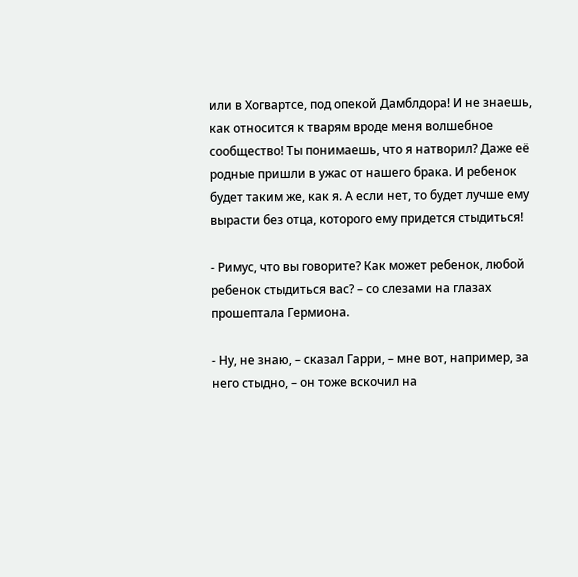или в Хогвартсе, под опекой Дамблдора! И не знаешь, как относится к тварям вроде меня волшебное сообщество! Ты понимаешь, что я натворил? Даже её родные пришли в ужас от нашего брака. И ребенок будет таким же, как я. А если нет, то будет лучше ему вырасти без отца, которого ему придется стыдиться!

- Римус, что вы говорите? Как может ребенок, любой ребенок стыдиться вас? – со слезами на глазах прошептала Гермиона.

- Ну, не знаю, – сказал Гарри, – мне вот, например, за него стыдно, – он тоже вскочил на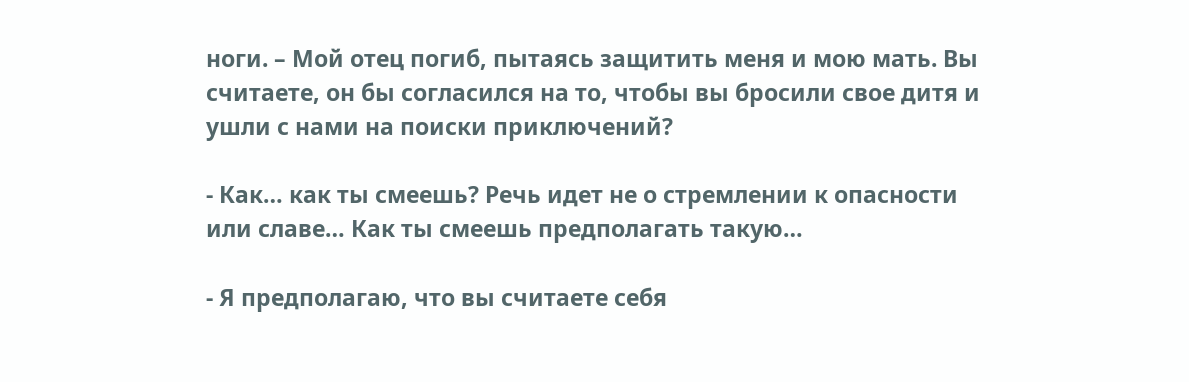ноги. – Мой отец погиб, пытаясь защитить меня и мою мать. Вы считаете, он бы согласился на то, чтобы вы бросили свое дитя и ушли с нами на поиски приключений?

- Как… как ты смеешь? Речь идет не о стремлении к опасности или славе… Как ты смеешь предполагать такую…

- Я предполагаю, что вы считаете себя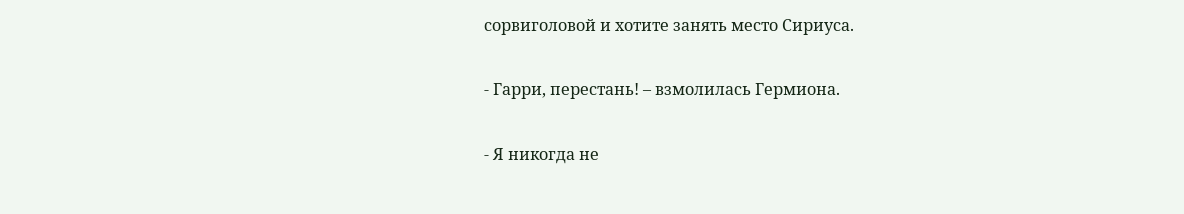сорвиголовой и хотите занять место Сириуса.

- Гарри, перестань! – взмолилась Гермиона.

- Я никогда не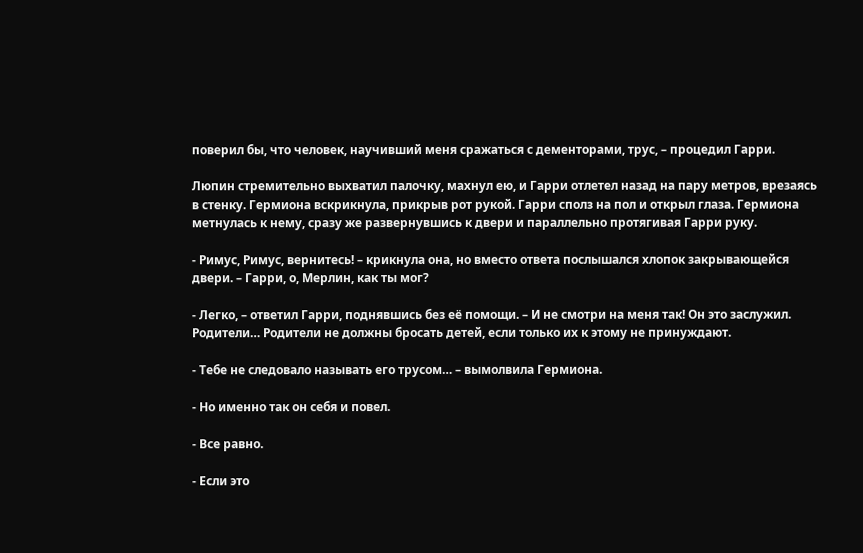поверил бы, что человек, научивший меня сражаться с дементорами, трус, – процедил Гарри.

Люпин стремительно выхватил палочку, махнул ею, и Гарри отлетел назад на пару метров, врезаясь в стенку. Гермиона вскрикнула, прикрыв рот рукой. Гарри сполз на пол и открыл глаза. Гермиона метнулась к нему, сразу же развернувшись к двери и параллельно протягивая Гарри руку.

- Римус, Римус, вернитесь! – крикнула она, но вместо ответа послышался хлопок закрывающейся двери. – Гарри, о, Мерлин, как ты мог?

- Легко, – ответил Гарри, поднявшись без её помощи. – И не смотри на меня так! Он это заслужил. Родители… Родители не должны бросать детей, если только их к этому не принуждают.

- Тебе не следовало называть его трусом… – вымолвила Гермиона.

- Но именно так он себя и повел.

- Все равно.

- Если это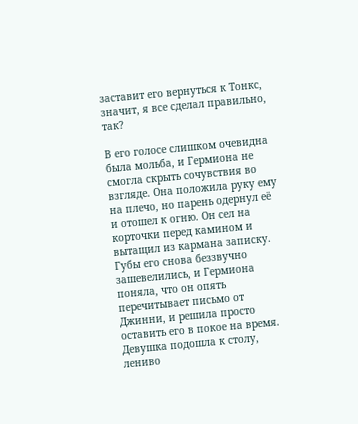заставит его вернуться к Тонкс, значит, я все сделал правильно, так?

В его голосе слишком очевидна была мольба, и Гермиона не смогла скрыть сочувствия во взгляде. Она положила руку ему на плечо, но парень одернул её и отошел к огню. Он сел на корточки перед камином и вытащил из кармана записку. Губы его снова беззвучно зашевелились, и Гермиона поняла, что он опять перечитывает письмо от Джинни, и решила просто оставить его в покое на время. Девушка подошла к столу, лениво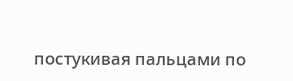постукивая пальцами по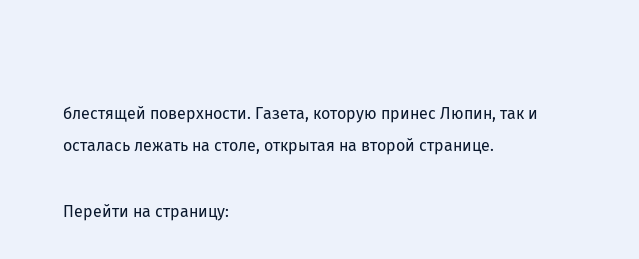блестящей поверхности. Газета, которую принес Люпин, так и осталась лежать на столе, открытая на второй странице.

Перейти на страницу: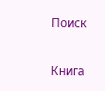Поиск

Книга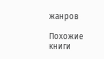жанров

Похожие книги